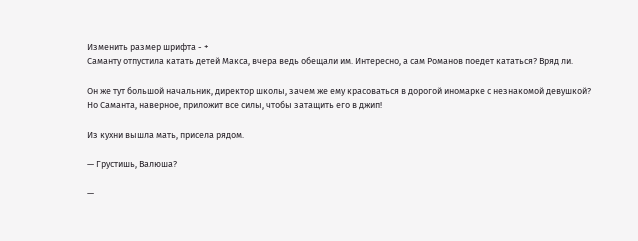Изменить размер шрифта - +
Саманту отпустила катать детей Макса, вчера ведь обещали им. Интересно, а сам Романов поедет кататься? Вряд ли.

Он же тут большой начальник, директор школы, зачем же ему красоваться в дорогой иномарке с незнакомой девушкой? Но Саманта, наверное, приложит все силы, чтобы затащить его в джип!

Из кухни вышла мать, присела рядом.

— Грустишь, Валюша?

—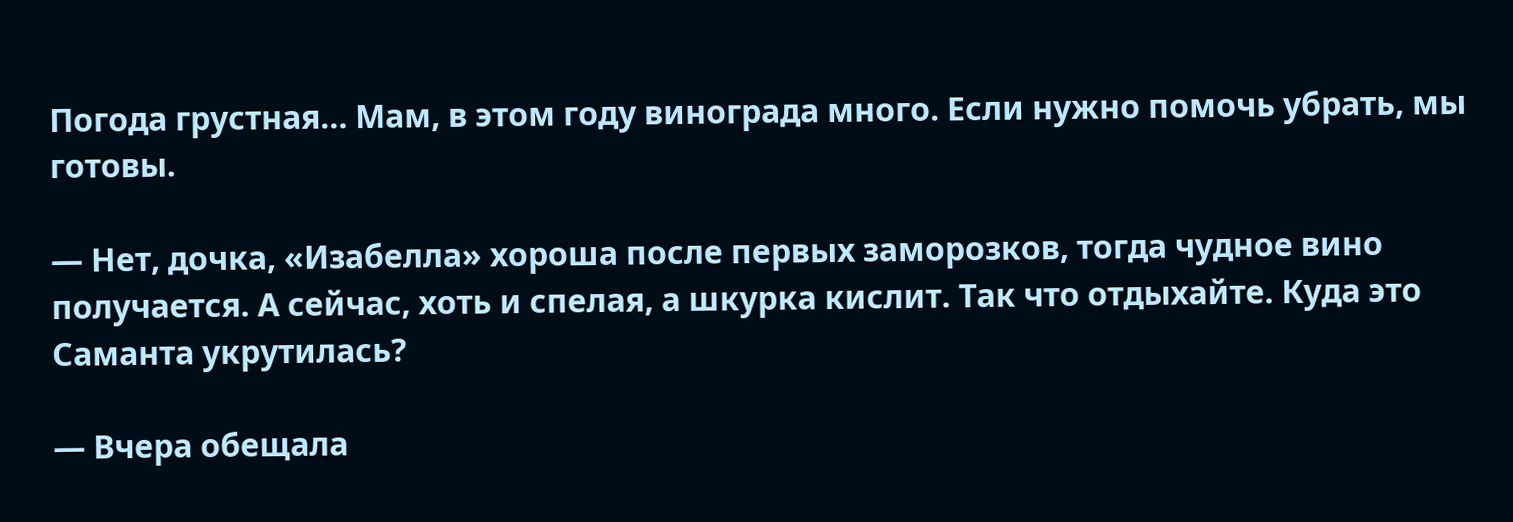Погода грустная… Мам, в этом году винограда много. Если нужно помочь убрать, мы готовы.

— Нет, дочка, «Изабелла» хороша после первых заморозков, тогда чудное вино получается. А сейчас, хоть и спелая, а шкурка кислит. Так что отдыхайте. Куда это Саманта укрутилась?

— Вчера обещала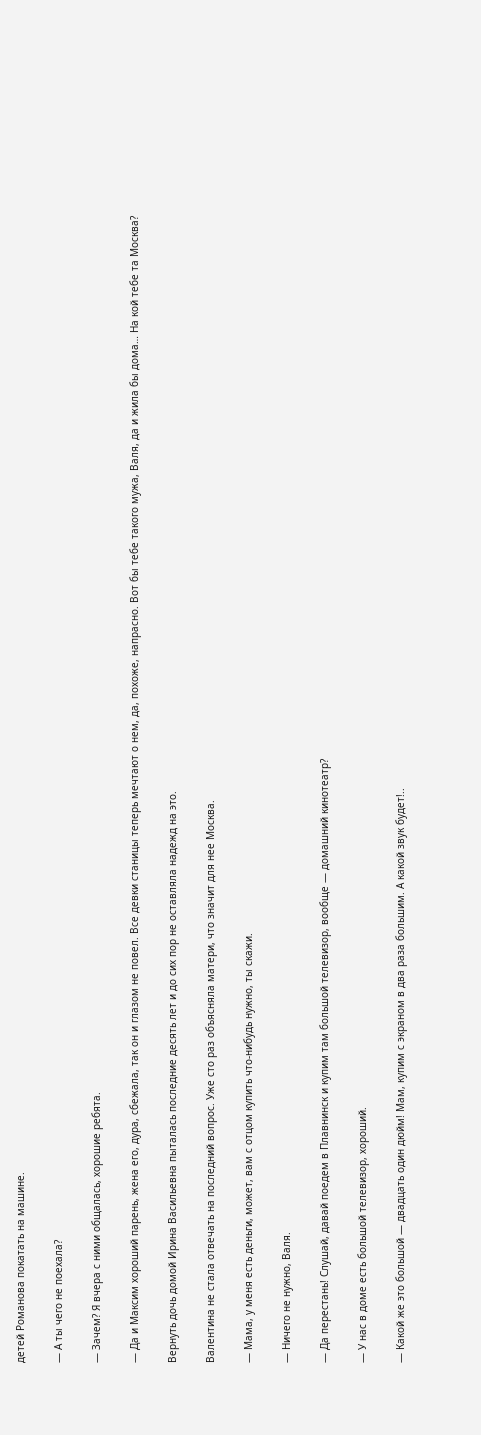детей Романова покатать на машине.

— А ты чего не поехала?

— Зачем? Я вчера с ними общалась, хорошие ребята.

— Да и Максим хороший парень, жена его, дура, сбежала, так он и глазом не повел. Все девки станицы теперь мечтают о нем, да, похоже, напрасно. Вот бы тебе такого мужа, Валя, да и жила бы дома… На кой тебе та Москва?

Вернуть дочь домой Ирина Васильевна пыталась последние десять лет и до сих пор не оставляла надежд на это.

Валентина не стала отвечать на последний вопрос. Уже сто раз объясняла матери, что значит для нее Москва.

— Мама, у меня есть деньги, может, вам с отцом купить что-нибудь нужно, ты скажи.

— Ничего не нужно, Валя.

— Да перестань! Слушай, давай поедем в Плавнинск и купим там большой телевизор, вообще — домашний кинотеатр?

— У нас в доме есть большой телевизор, хороший.

— Какой же это большой — двадцать один дюйм! Мам, купим с экраном в два раза большим. А какой звук будет!..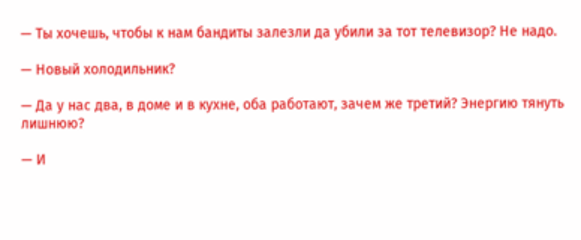— Ты хочешь, чтобы к нам бандиты залезли да убили за тот телевизор? Не надо.

— Новый холодильник?

— Да у нас два, в доме и в кухне, оба работают, зачем же третий? Энергию тянуть лишнюю?

— И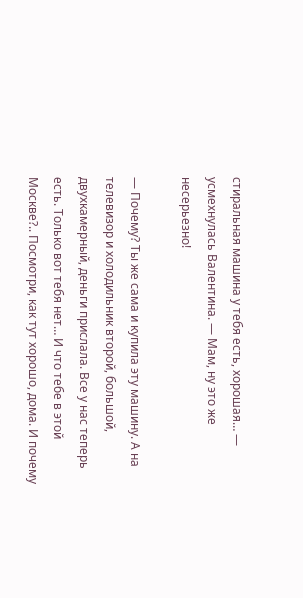стиральная машина у тебя есть, хорошая… — усмехнулась Валентина. — Мам, ну это же несерьезно!

— Почему? Ты же сама и купила эту машину. А на телевизор и холодильник второй, большой, двухкамерный, деньги прислала. Все у нас теперь есть. Только вот тебя нет… И что тебе в этой Москве?.. Посмотри, как тут хорошо, дома. И почему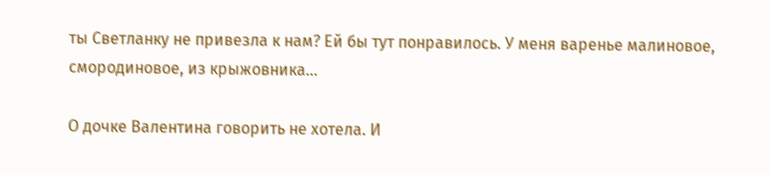ты Светланку не привезла к нам? Ей бы тут понравилось. У меня варенье малиновое, смородиновое, из крыжовника…

О дочке Валентина говорить не хотела. И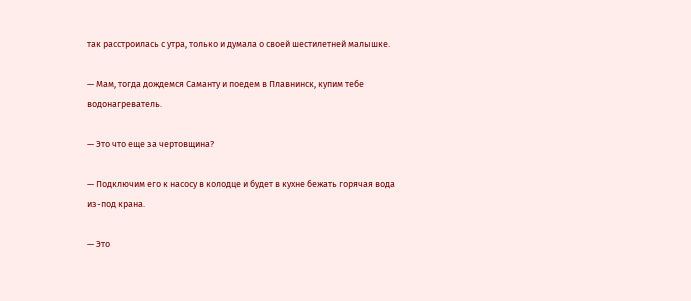так расстроилась с утра, только и думала о своей шестилетней малышке.

— Мам, тогда дождемся Саманту и поедем в Плавнинск, купим тебе водонагреватель.

— Это что еще за чертовщина?

— Подключим его к насосу в колодце и будет в кухне бежать горячая вода из-под крана.

— Это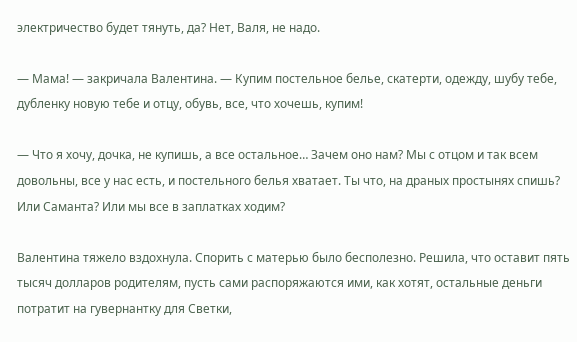электричество будет тянуть, да? Нет, Валя, не надо.

— Мама! — закричала Валентина. — Купим постельное белье, скатерти, одежду, шубу тебе, дубленку новую тебе и отцу, обувь, все, что хочешь, купим!

— Что я хочу, дочка, не купишь, а все остальное… Зачем оно нам? Мы с отцом и так всем довольны, все у нас есть, и постельного белья хватает. Ты что, на драных простынях спишь? Или Саманта? Или мы все в заплатках ходим?

Валентина тяжело вздохнула. Спорить с матерью было бесполезно. Решила, что оставит пять тысяч долларов родителям, пусть сами распоряжаются ими, как хотят, остальные деньги потратит на гувернантку для Светки,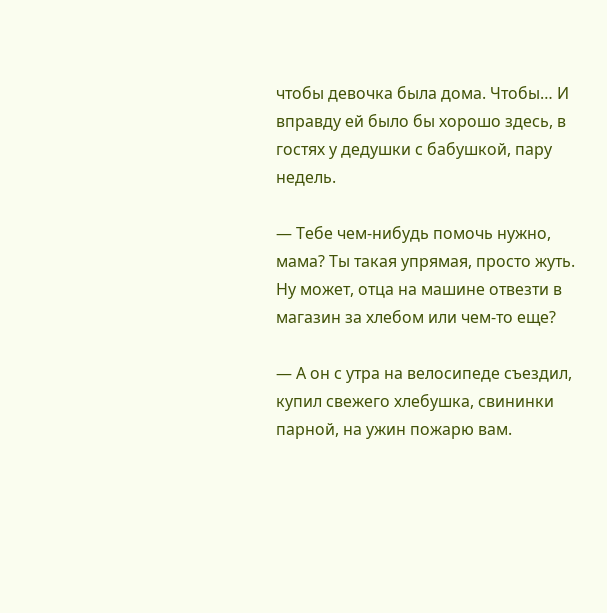чтобы девочка была дома. Чтобы… И вправду ей было бы хорошо здесь, в гостях у дедушки с бабушкой, пару недель.

— Тебе чем-нибудь помочь нужно, мама? Ты такая упрямая, просто жуть. Ну может, отца на машине отвезти в магазин за хлебом или чем-то еще?

— А он с утра на велосипеде съездил, купил свежего хлебушка, свининки парной, на ужин пожарю вам.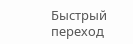Быстрый переход